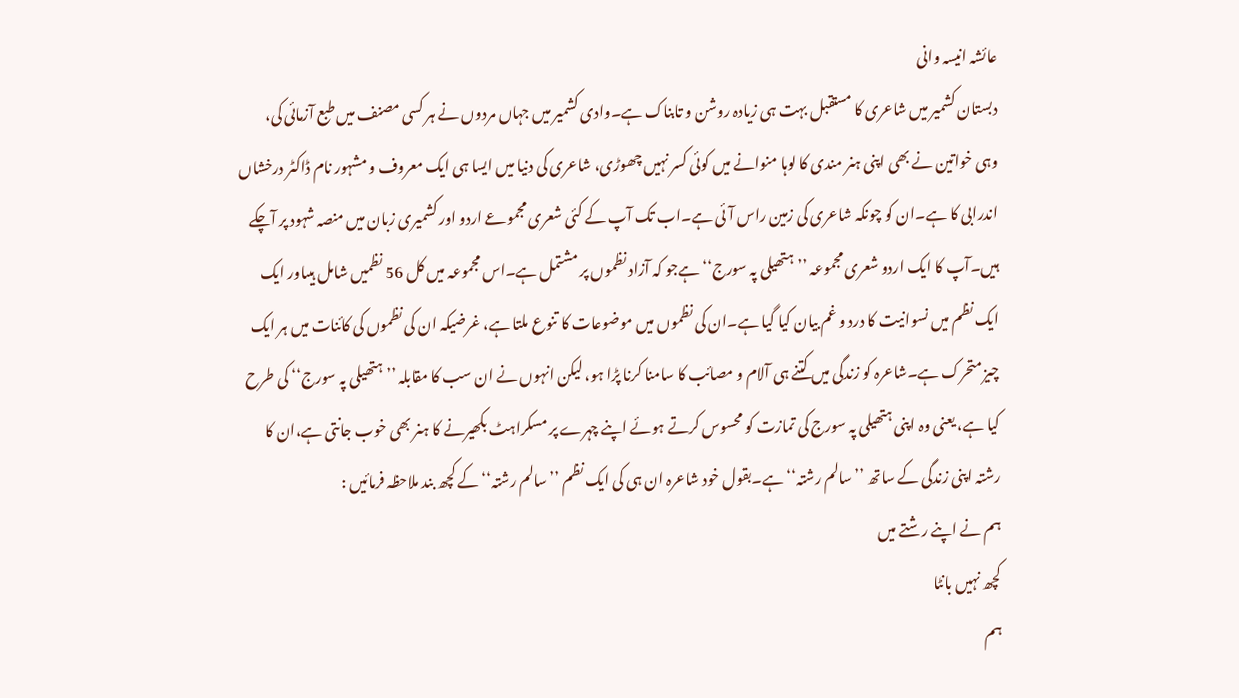عائشہ انیسہ وانی
دبستان کشمیر میں شاعری کا مستقبل بہت ہی زیادہ روشن و تابناک ہے۔وادی کشمیر میں جہاں مردوں نے ہر کسی مصنف میں طبع آزمائی کی، وہی خواتین نے بھی اپنی ہنر مندی کا لوہا منوانے میں کوئی کسر نہیں چھوڑی، شاعری کی دنیا میں ایسا ہی ایک معروف و مشہور نام ڈاکٹر درخشاں اندرابی کا ہے۔ان کو چونکہ شاعری کی زمین راس آئی ہے۔اب تک آپ کے کئی شعری مجموعے اردو اور کشمیری زبان میں منصہ شہود پر آچکے ہیں۔آپ کا ایک اردو شعری مجموعہ ’’ہتھیلی پہ سورج‘‘ ہےجو کہ آزاد نظموں پر مشتمل ہے۔اس مجموعہ میں کل 56 نظمیں شامل ہیںاور ایک ایک نظم میں نسوانیت کا درد و غم بیان کیا گیا ہے۔ان کی نظموں میں موضوعات کا تنوع ملتا ہے، غرضیکہ ان کی نظموں کی کائنات میں ہر ایک چیز متحرک ہے۔شاعرہ کو زندگی میں کتنے ہی آلام و مصائب کا سامنا کرنا پڑا ہو، لیکن انہوں نے ان سب کا مقابلہ ’’ ہتھیلی پہ سورج‘‘ کی طرح کیا ہے، یعنی وہ اپنی ہتھیلی پہ سورج کی تمازت کو محسوس کرتے ہوئے اپنے چہرے پر مسکراہٹ بکھیرنے کا ہنر بھی خوب جانتی ہے،ان کا رشتہ اپنی زندگی کے ساتھ ’’سالم رشتہ‘‘ ہے۔بقول خود شاعرہ ان ہی کی ایک نظم ’’سالم رشتہ‘‘ کے کچھ بند ملاحظہ فرمائیں :
ہم نے اپنے رشتے میں
کچھ نہیں بانٹا
ہم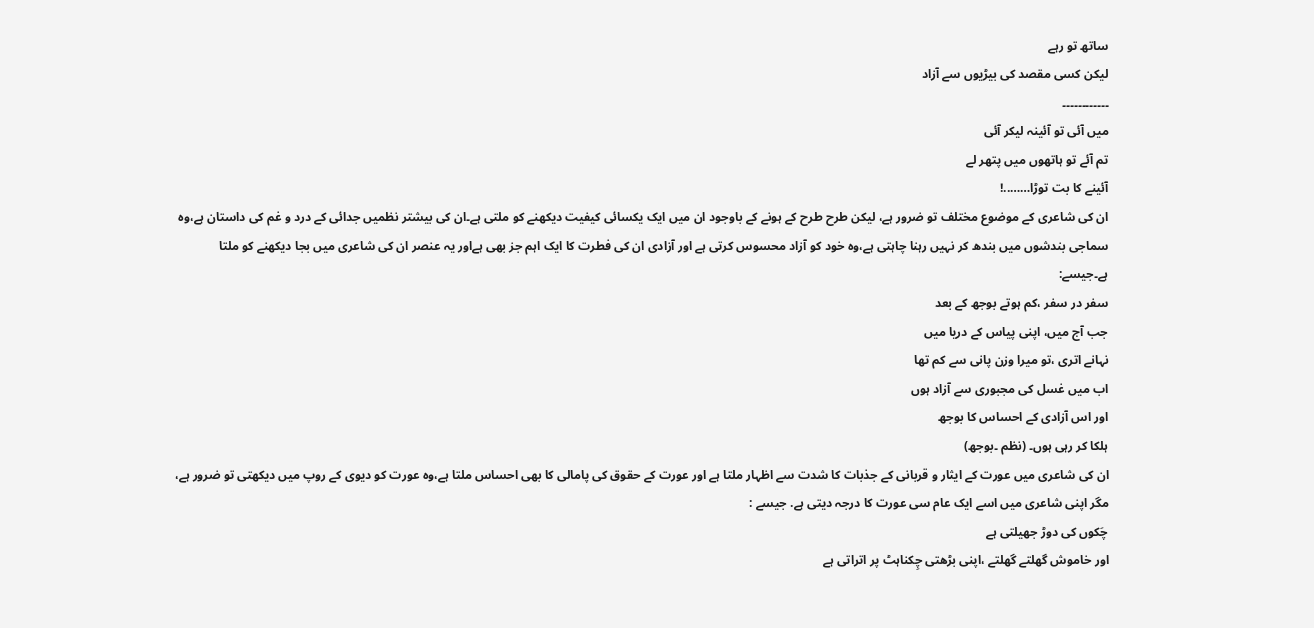ساتھ تو رہے
لیکن کسی مقصد کی بیڑیوں سے آزاد
۔۔۔۔۔۔۔۔۔۔۔۔
میں آئی تو آئینہ لیکر آئی
تم آئے تو ہاتھوں میں پتھر لے
آئینے کا بت توڑا……..!
ان کی شاعری کے موضوع مختلف تو ضرور ہے، لیکن طرح طرح کے ہونے کے باوجود ان میں ایک یکسائی کیفیت دیکھنے کو ملتی ہے۔ان کی بیشتر نظمیں جدائی کے درد و غم کی داستان ہے،وہ سماجی بندشوں میں بندھ کر نہیں رہنا چاہتی ہے،وہ خود کو آزاد محسوس کرتی ہے اور آزادی ان کی فطرت کا ایک اہم جز بھی ہےاور یہ عنصر ان کی شاعری میں بجا دیکھنے کو ملتا ہے۔جیسے:
سفر در سفر ،کم ہوتے بوجھ کے بعد
جب آج میں، اپنی پیاس کے دریا میں
نہانے اتری ،تو میرا وزن پانی سے کم تھا
اب میں غسل کی مجبوری سے آزاد ہوں
اور اس آزادی کے احساس کا بوجھ
ہلکا کر رہی ہوں۔ (نظم ۔بوجھ)
ان کی شاعری میں عورت کے ایثار و قربانی کے جذبات کا شدت سے اظہار ملتا ہے اور عورت کے حقوق کی پامالی کا بھی احساس ملتا ہے،وہ عورت کو دیوی کے روپ میں دیکھتی تو ضرور ہے، مگر اپنی شاعری میں اسے ایک عام سی عورت کا درجہ دیتی ہے. جیسے :
چَکوں کی دوڑ جھیلتی ہے
اور خاموش گھلتے گھلتے ،اپنی بڑھتی چِکناہٹ پر اتراتی ہے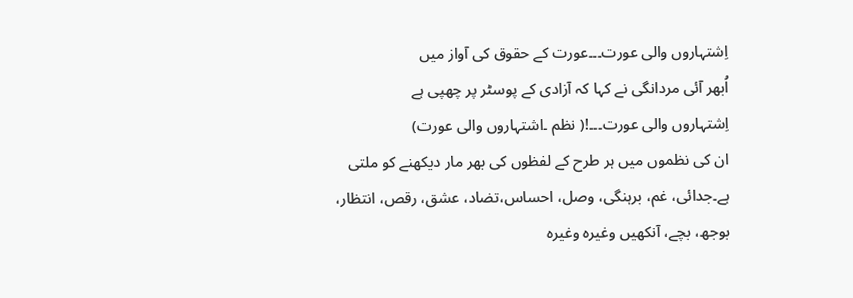اِشتہاروں والی عورت۔۔۔عورت کے حقوق کی آواز میں
اُبھر آئی مردانگی نے کہا کہ آزادی کے پوسٹر پر چھپی ہے
اِشتہاروں والی عورت۔۔۔!( نظم ۔اشتہاروں والی عورت)
ان کی نظموں میں ہر طرح کے لفظوں کی بھر مار دیکھنے کو ملتی ہے۔جدائی، غم، برہنگی، وصل، احساس،تضاد، عشق، رقص، انتظار، بوجھ، بچے، آنکھیں وغیرہ وغیرہ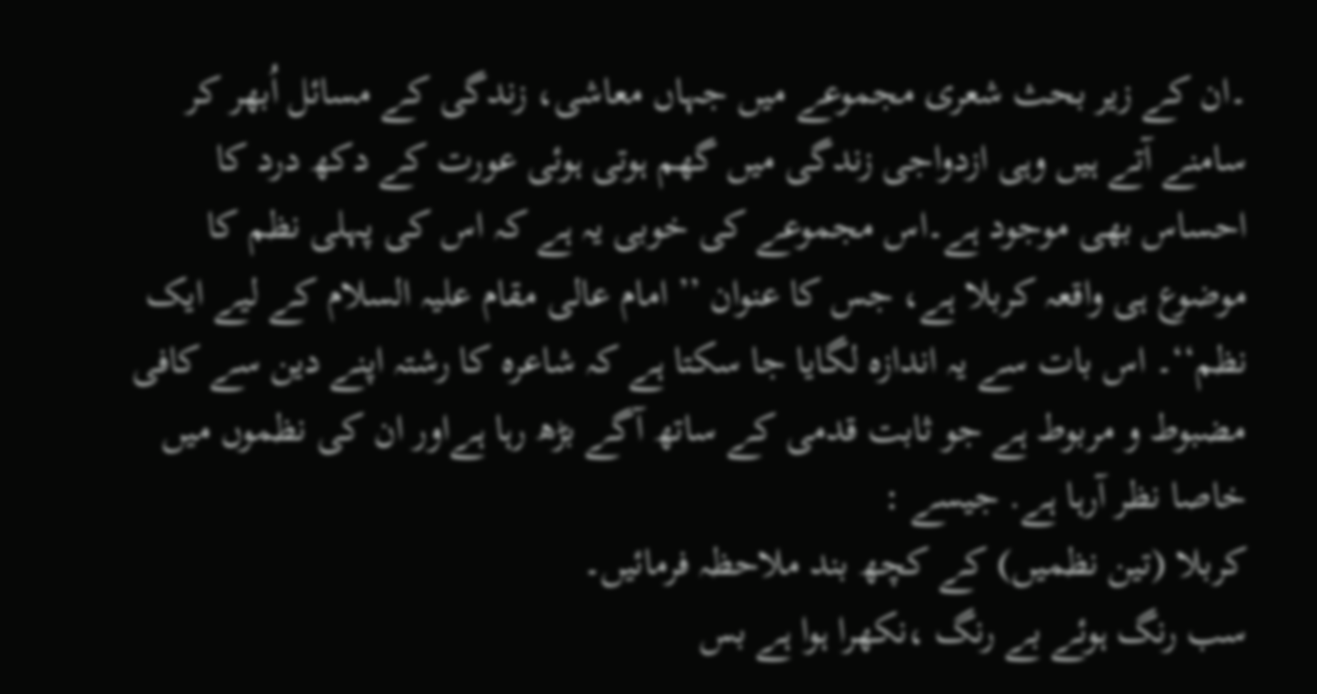۔ان کے زیر بحث شعری مجموعے میں جہاں معاشی، زندگی کے مسائل اُبھر کر سامنے آتے ہیں وہی ازدواجی زندگی میں گھم ہوتی ہوئی عورت کے دکھ درد کا احساس بھی موجود ہے۔اس مجموعے کی خوبی یہ ہے کہ اس کی پہلی نظم کا موضوع ہی واقعہ کربلا ہے، جس کا عنوان ’’ امام عالی مقام علیہ السلام کے لیے ایک نظم‘‘۔ اس بات سے یہ اندازہ لگایا جا سکتا ہے کہ شاعرہ کا رشتہ اپنے دین سے کافی مضبوط و مربوط ہے جو ثابت قدمی کے ساتھ آگے بڑھ رہا ہےاور ان کی نظموں میں خاصا نظر آرہا ہے. جیسے :
کربلا (تین نظمیں) کے کچھ بند ملاحظہ فرمائیں۔
سب رنگ ہوئے بے رنگ ،نکھرا ہوا ہے بس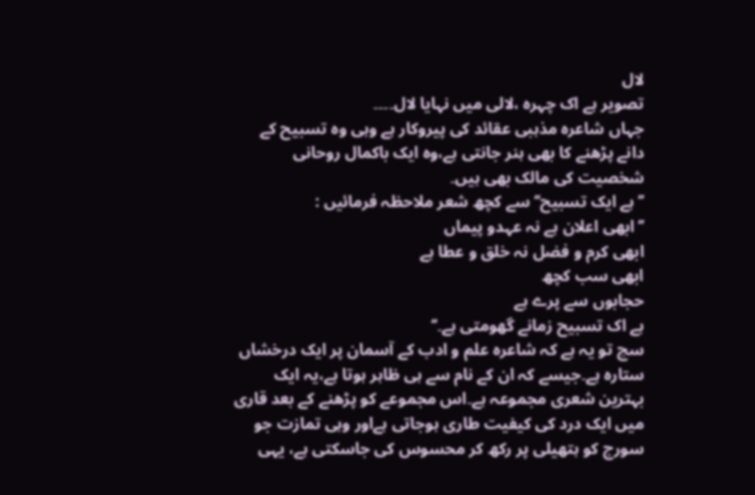لال
تصویر ہے اک چہرہ ،لالی میں نہایا لال۔۔۔۔
جہاں شاعرہ مذہبی عقائد کی پیروکار ہے وہی وہ تسبیح کے دانے پڑھنے کا بھی ہنر جانتی ہے،وہ ایک باکمال روحانی شخصیت کی مالک بھی ہیں۔
’’ہے ایک تسبیح‘‘ سے کچھ شعر ملاحظہ فرمائیں :
’’ ابھی اعلان ہے نہ عہدو پیماں
ابھی کرم و فضل نہ خلق و عطا ہے
ابھی سب کچھ
حجابوں سے پرے ہے
ہے اک تسبیح زمانے گھومتی ہے۔‘‘
سچ تو یہ ہے کہ شاعرہ علم و ادب کے آسمان پر ایک درخشاں ستارہ ہے۔جیسے کہ ان کے نام سے ہی ظاہر ہوتا ہے،یہ ایک بہترین شعری مجموعہ ہے۔اس مجموعے کو پڑھنے کے بعد قاری میں ایک درد کی کیفیت طاری ہوجاتی ہےاور وہی تمازت جو سورج کو ہتھیلی پر رکھ کر محسوس کی جاسکتی ہے، یہی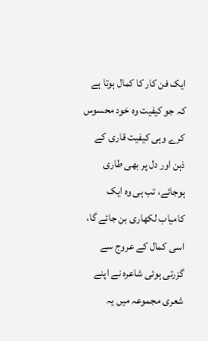ایک فن کار کا کمال ہوتا ہے کہ جو کیفیت وہ خود محسوس کرے وہی کیفیت قاری کے ذہن اور دل پر بھی طاری ہوجائے، تب ہی وہ ایک کامیاب لکھاری بن جائے گا، اسی کمال کے عروج سے گزرتی ہوئی شاعرہ نے اپنے شعری مجموعہ میں یہ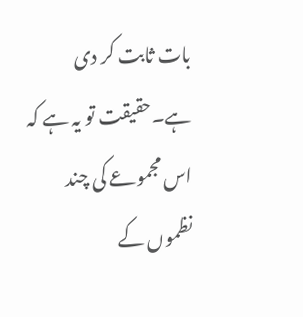بات ثابت کر دی ہے۔حقیقت تو یہ ہے کہ اس مجموعے کی چند نظموں کے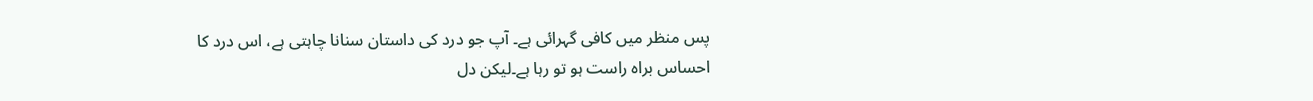پس منظر میں کافی گہرائی ہے۔ آپ جو درد کی داستان سنانا چاہتی ہے، اس درد کا احساس براہ راست ہو تو رہا ہے۔لیکن دل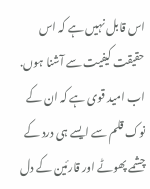اس قابل نہیں ہے کہ اس حقیقت کیفیت سے آشنا ہوں. اب امید قوی ہے کہ ان کے نوک قلم سے ایسے ہی درد کے چشمے پھوٹے اور قارئین کے دل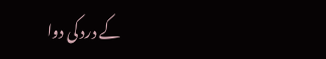کے درد کی دوا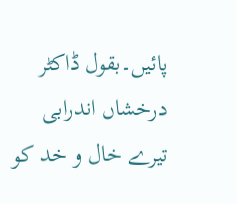پائیں۔بقول ڈاکٹر درخشاں اندرابی
تیرے خال و خد کو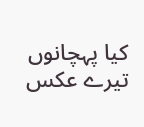کیا پہچانوں
تیرے عکس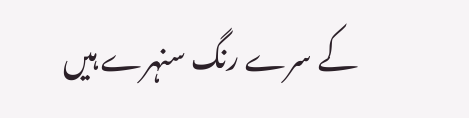کے سرے رنگ سنہرے ہیں